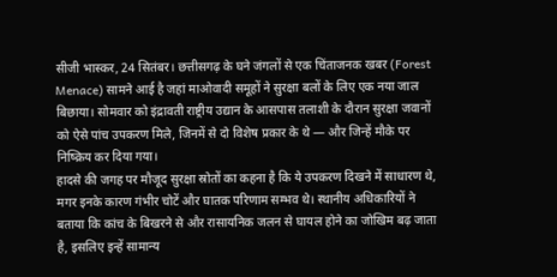सीजी भास्कर, 24 सितंबर। छत्तीसगढ़ के घने जंगलों से एक चिंताजनक खबर (Forest Menace) सामने आई है जहां माओवादी समूहों ने सुरक्षा बलों के लिए एक नया जाल बिछाया। सोमवार को इंद्रावती राष्ट्रीय उद्यान के आसपास तलाशी के दौरान सुरक्षा जवानों को ऐसे पांच उपकरण मिले, जिनमें से दो विशेष प्रकार के थे — और जिन्हें मौके पर निष्क्रिय कर दिया गया।
हादसे की जगह पर मौजूद सुरक्षा स्रोतों का कहना है कि ये उपकरण दिखने में साधारण थे, मगर इनके कारण गंभीर चोटें और घातक परिणाम सम्भव थे। स्थानीय अधिकारियों ने बताया कि कांच के बिखरने से और रासायनिक जलन से घायल होने का जोखिम बढ़ जाता है, इसलिए इन्हें सामान्य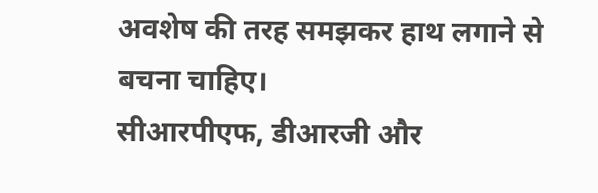अवशेष की तरह समझकर हाथ लगाने से बचना चाहिए।
सीआरपीएफ, डीआरजी और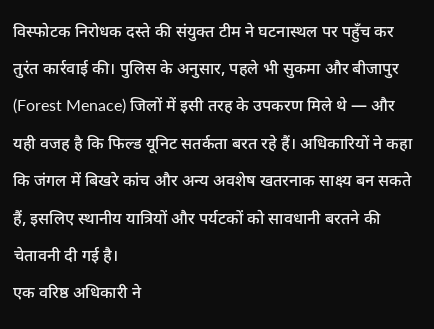विस्फोटक निरोधक दस्ते की संयुक्त टीम ने घटनास्थल पर पहुँच कर तुरंत कार्रवाई की। पुलिस के अनुसार, पहले भी सुकमा और बीजापुर (Forest Menace) जिलों में इसी तरह के उपकरण मिले थे — और यही वजह है कि फिल्ड यूनिट सतर्कता बरत रहे हैं। अधिकारियों ने कहा कि जंगल में बिखरे कांच और अन्य अवशेष खतरनाक साक्ष्य बन सकते हैं, इसलिए स्थानीय यात्रियों और पर्यटकों को सावधानी बरतने की चेतावनी दी गई है।
एक वरिष्ठ अधिकारी ने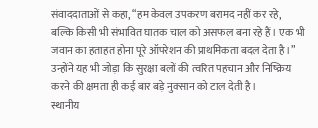संवाददाताओं से कहा, “हम केवल उपकरण बरामद नहीं कर रहे, बल्कि किसी भी संभावित घातक चाल को असफल बना रहे हैं। एक भी जवान का हताहत होना पूरे ऑपरेशन की प्राथमिकता बदल देता है।” उन्होंने यह भी जोड़ा कि सुरक्षा बलों की त्वरित पहचान और निष्क्रिय करने की क्षमता ही कई बार बड़े नुक्सान को टाल देती है।
स्थानीय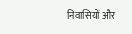निवासियों और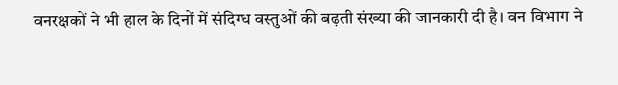वनरक्षकों ने भी हाल के दिनों में संदिग्ध वस्तुओं की बढ़ती संख्या की जानकारी दी है। वन विभाग ने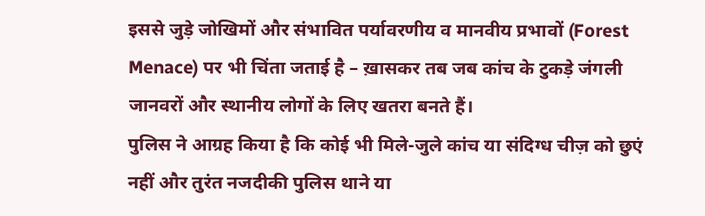इससे जुड़े जोखिमों और संभावित पर्यावरणीय व मानवीय प्रभावों (Forest Menace) पर भी चिंता जताई है – ख़ासकर तब जब कांच के टुकड़े जंगली जानवरों और स्थानीय लोगों के लिए खतरा बनते हैं।
पुलिस ने आग्रह किया है कि कोई भी मिले-जुले कांच या संदिग्ध चीज़ को छुएं नहीं और तुरंत नजदीकी पुलिस थाने या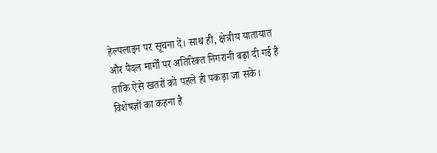हेल्पलाइन पर सूचना दें। साथ ही, क्षेत्रीय यातायात और पैदल मार्गों पर अतिरिक्त निगरानी बढ़ा दी गई है ताकि ऐसे खतरों को पहले ही पकड़ा जा सके।
विशेषज्ञों का कहना है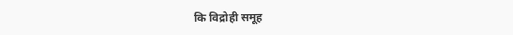कि विद्रोही समूह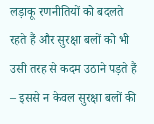लड़ाकू रणनीतियों को बदलते रहते हैं और सुरक्षा बलों को भी उसी तरह से कदम उठाने पड़ते हैं – इससे न केवल सुरक्षा बलों की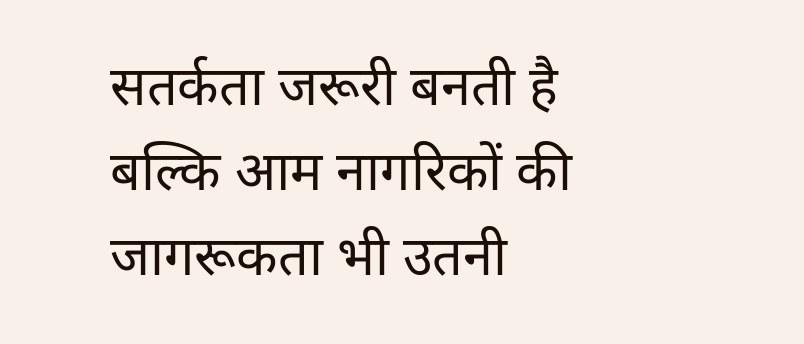सतर्कता जरूरी बनती है बल्कि आम नागरिकों की जागरूकता भी उतनी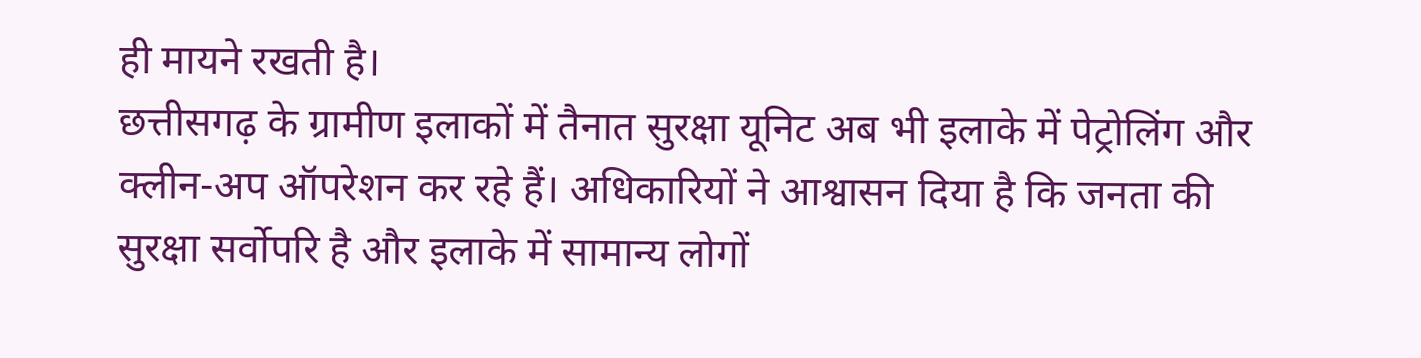ही मायने रखती है।
छत्तीसगढ़ के ग्रामीण इलाकों में तैनात सुरक्षा यूनिट अब भी इलाके में पेट्रोलिंग और क्लीन-अप ऑपरेशन कर रहे हैं। अधिकारियों ने आश्वासन दिया है कि जनता की सुरक्षा सर्वोपरि है और इलाके में सामान्य लोगों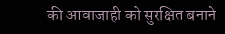की आवाजाही को सुरक्षित बनाने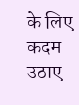के लिए कदम उठाए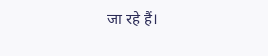जा रहे हैं।